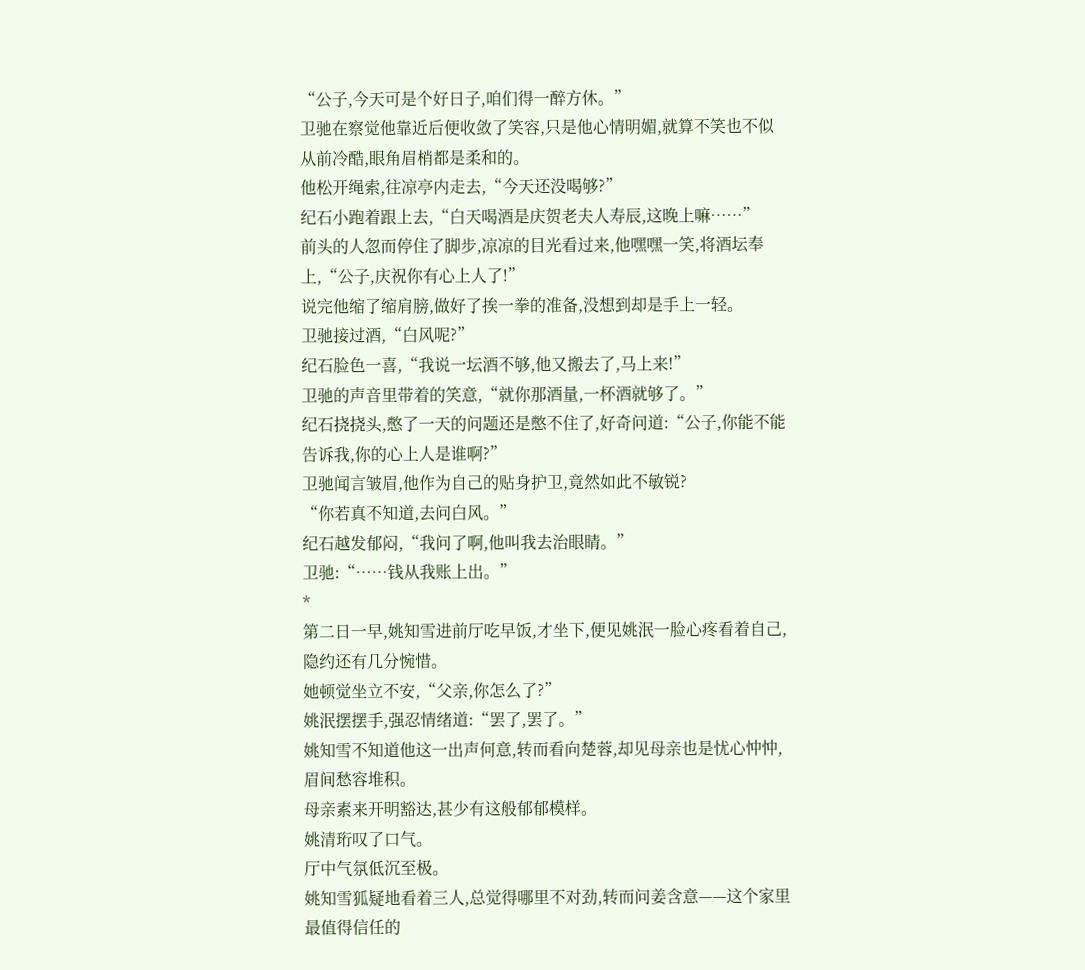“公子,今天可是个好日子,咱们得一醉方休。”
卫驰在察觉他靠近后便收敛了笑容,只是他心情明媚,就算不笑也不似从前冷酷,眼角眉梢都是柔和的。
他松开绳索,往凉亭内走去,“今天还没喝够?”
纪石小跑着跟上去,“白天喝酒是庆贺老夫人寿辰,这晚上嘛……”
前头的人忽而停住了脚步,凉凉的目光看过来,他嘿嘿一笑,将酒坛奉上,“公子,庆祝你有心上人了!”
说完他缩了缩肩膀,做好了挨一拳的准备,没想到却是手上一轻。
卫驰接过酒,“白风呢?”
纪石脸色一喜,“我说一坛酒不够,他又搬去了,马上来!”
卫驰的声音里带着的笑意,“就你那酒量,一杯酒就够了。”
纪石挠挠头,憋了一天的问题还是憋不住了,好奇问道:“公子,你能不能告诉我,你的心上人是谁啊?”
卫驰闻言皱眉,他作为自己的贴身护卫,竟然如此不敏锐?
“你若真不知道,去问白风。”
纪石越发郁闷,“我问了啊,他叫我去治眼睛。”
卫驰:“……钱从我账上出。”
*
第二日一早,姚知雪进前厅吃早饭,才坐下,便见姚泯一脸心疼看着自己,隐约还有几分惋惜。
她顿觉坐立不安,“父亲,你怎么了?”
姚泯摆摆手,强忍情绪道:“罢了,罢了。”
姚知雪不知道他这一出声何意,转而看向楚蓉,却见母亲也是忧心忡忡,眉间愁容堆积。
母亲素来开明豁达,甚少有这般郁郁模样。
姚清珩叹了口气。
厅中气氛低沉至极。
姚知雪狐疑地看着三人,总觉得哪里不对劲,转而问姜含意——这个家里最值得信任的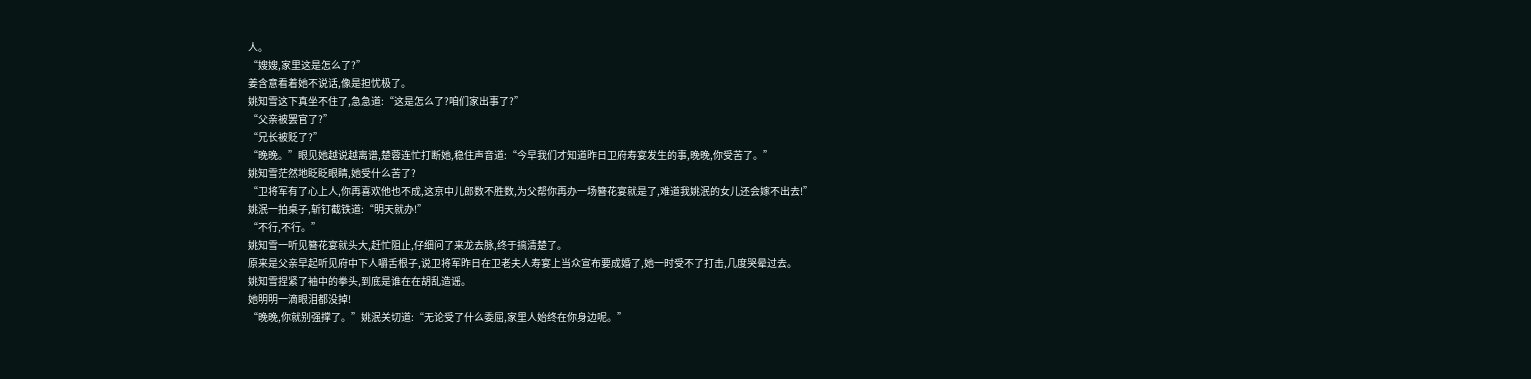人。
“嫂嫂,家里这是怎么了?”
姜含意看着她不说话,像是担忧极了。
姚知雪这下真坐不住了,急急道:“这是怎么了?咱们家出事了?”
“父亲被罢官了?”
“兄长被贬了?”
“晚晚。”眼见她越说越离谱,楚蓉连忙打断她,稳住声音道:“今早我们才知道昨日卫府寿宴发生的事,晚晚,你受苦了。”
姚知雪茫然地眨眨眼睛,她受什么苦了?
“卫将军有了心上人,你再喜欢他也不成,这京中儿郎数不胜数,为父帮你再办一场簪花宴就是了,难道我姚泯的女儿还会嫁不出去!”
姚泯一拍桌子,斩钉截铁道:“明天就办!”
“不行,不行。”
姚知雪一听见簪花宴就头大,赶忙阻止,仔细问了来龙去脉,终于搞清楚了。
原来是父亲早起听见府中下人嚼舌根子,说卫将军昨日在卫老夫人寿宴上当众宣布要成婚了,她一时受不了打击,几度哭晕过去。
姚知雪捏紧了袖中的拳头,到底是谁在在胡乱造谣。
她明明一滴眼泪都没掉!
“晚晚,你就别强撑了。”姚泯关切道:“无论受了什么委屈,家里人始终在你身边呢。”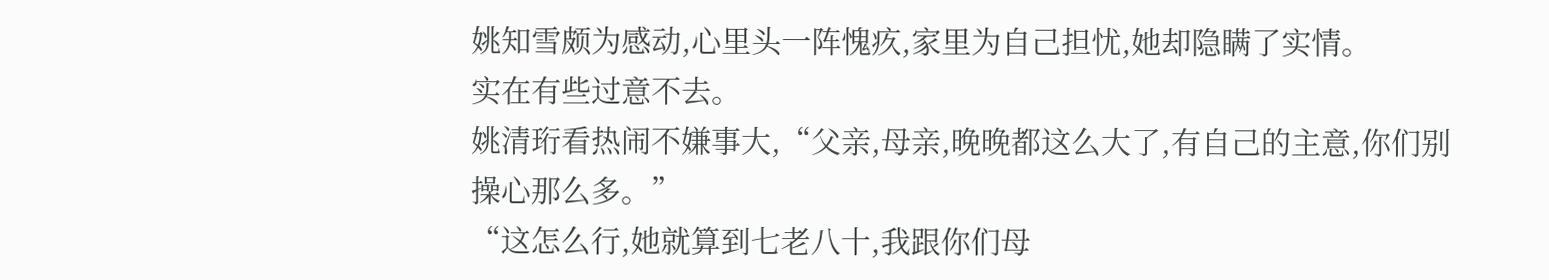姚知雪颇为感动,心里头一阵愧疚,家里为自己担忧,她却隐瞒了实情。
实在有些过意不去。
姚清珩看热闹不嫌事大,“父亲,母亲,晚晚都这么大了,有自己的主意,你们别操心那么多。”
“这怎么行,她就算到七老八十,我跟你们母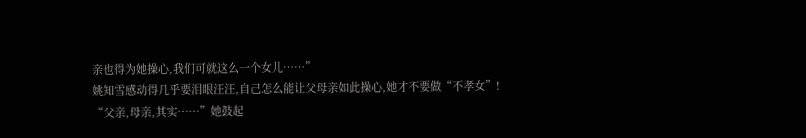亲也得为她操心,我们可就这么一个女儿……”
姚知雪感动得几乎要泪眼汪汪,自己怎么能让父母亲如此操心,她才不要做“不孝女”!
“父亲,母亲,其实……”她鼓起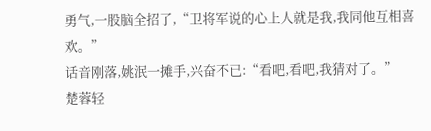勇气,一股脑全招了,“卫将军说的心上人就是我,我同他互相喜欢。”
话音刚落,姚泯一摊手,兴奋不已:“看吧,看吧,我猜对了。”
楚蓉轻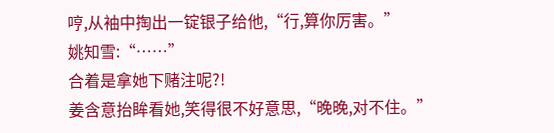哼,从袖中掏出一锭银子给他,“行,算你厉害。”
姚知雪:“……”
合着是拿她下赌注呢?!
姜含意抬眸看她,笑得很不好意思,“晚晚,对不住。”